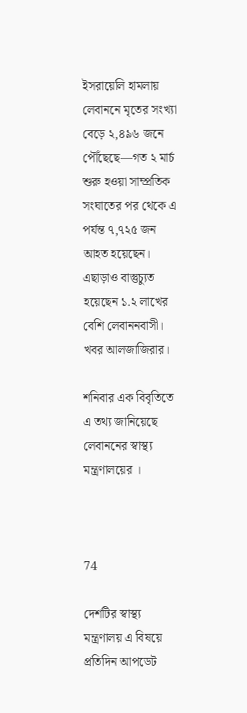ইসরায়েলি হামলায় লেবাননে মৃতের সংখ্যা বেড়ে ২,৪৯৬ জনে পৌঁছেছে—গত ২ মার্চ শুরু হওয়া সাম্প্রতিক সংঘাতের পর থেকে এ পর্যন্ত ৭,৭২৫ জন আহত হয়েছেন। এছাড়াও বাস্তুচ্যুত হয়েছেন ১.২ লাখের বেশি লেবাননবাসী। খবর আলজাজিরার।

শনিবার এক বিবৃতিতে এ তথ্য জানিয়েছে লেবাননের স্বাস্থ্য মন্ত্রণালয়ের ।



74

দেশটির স্বাস্থ্য মন্ত্রণালয় এ বিষয়ে প্রতিদিন আপডেট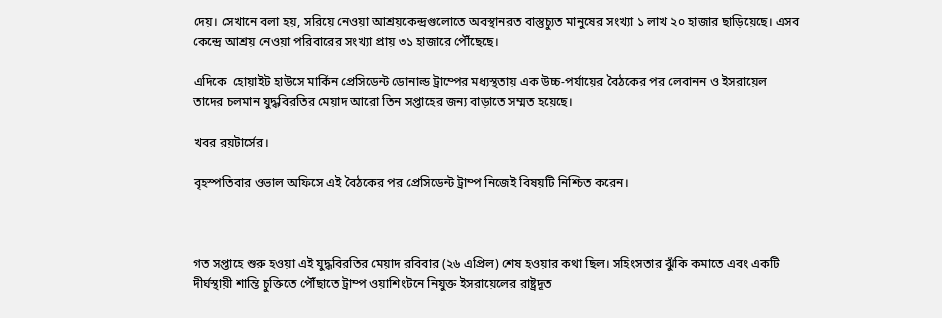দেয়। সেখানে বলা হয়, সরিয়ে নেওয়া আশ্রয়কেন্দ্রগুলোতে অবস্থানরত বাস্তুচ্যুত মানুষের সংখ্যা ১ লাখ ২০ হাজার ছাড়িয়েছে। এসব কেন্দ্রে আশ্রয় নেওয়া পরিবারের সংখ্যা প্রায় ৩১ হাজারে পৌঁছেছে।

এদিকে  হোয়াইট হাউসে মার্কিন প্রেসিডেন্ট ডোনাল্ড ট্রাম্পের মধ্যস্থতায় এক উচ্চ-পর্যায়ের বৈঠকের পর লেবানন ও ইসরায়েল তাদের চলমান যুদ্ধবিরতির মেয়াদ আরো তিন সপ্তাহের জন্য বাড়াতে সম্মত হয়েছে।

খবর রয়টার্সের।

বৃহস্পতিবার ওভাল অফিসে এই বৈঠকের পর প্রেসিডেন্ট ট্রাম্প নিজেই বিষয়টি নিশ্চিত করেন।



গত সপ্তাহে শুরু হওয়া এই যুদ্ধবিরতির মেয়াদ রবিবার (২৬ এপ্রিল) শেষ হওয়ার কথা ছিল। সহিংসতার ঝুঁকি কমাতে এবং একটি দীর্ঘস্থায়ী শান্তি চুক্তিতে পৌঁছাতে ট্রাম্প ওয়াশিংটনে নিযুক্ত ইসরায়েলের রাষ্ট্রদূত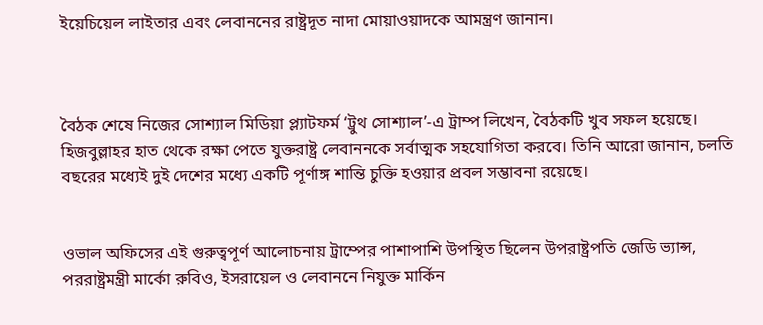ইয়েচিয়েল লাইতার এবং লেবাননের রাষ্ট্রদূত নাদা মোয়াওয়াদকে আমন্ত্রণ জানান।



বৈঠক শেষে নিজের সোশ্যাল মিডিয়া প্ল্যাটফর্ম ‘ট্রুথ সোশ্যাল’-এ ট্রাম্প লিখেন, বৈঠকটি খুব সফল হয়েছে। হিজবুল্লাহর হাত থেকে রক্ষা পেতে যুক্তরাষ্ট্র লেবাননকে সর্বাত্মক সহযোগিতা করবে। তিনি আরো জানান, চলতি বছরের মধ্যেই দুই দেশের মধ্যে একটি পূর্ণাঙ্গ শান্তি চুক্তি হওয়ার প্রবল সম্ভাবনা রয়েছে।


ওভাল অফিসের এই গুরুত্বপূর্ণ আলোচনায় ট্রাম্পের পাশাপাশি উপস্থিত ছিলেন উপরাষ্ট্রপতি জেডি ভ্যান্স, পররাষ্ট্রমন্ত্রী মার্কো রুবিও, ইসরায়েল ও লেবাননে নিযুক্ত মার্কিন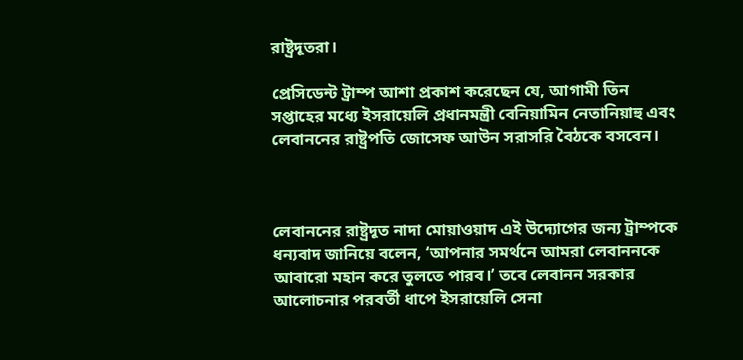রাষ্ট্রদূতরা।

প্রেসিডেন্ট ট্রাম্প আশা প্রকাশ করেছেন যে, আগামী তিন সপ্তাহের মধ্যে ইসরায়েলি প্রধানমন্ত্রী বেনিয়ামিন নেতানিয়াহু এবং লেবাননের রাষ্ট্রপতি জোসেফ আউন সরাসরি বৈঠকে বসবেন।



লেবাননের রাষ্ট্রদূত নাদা মোয়াওয়াদ এই উদ্যোগের জন্য ট্রাম্পকে ধন্যবাদ জানিয়ে বলেন, ‘আপনার সমর্থনে আমরা লেবাননকে আবারো মহান করে তুলতে পারব।’ তবে লেবানন সরকার আলোচনার পরবর্তী ধাপে ইসরায়েলি সেনা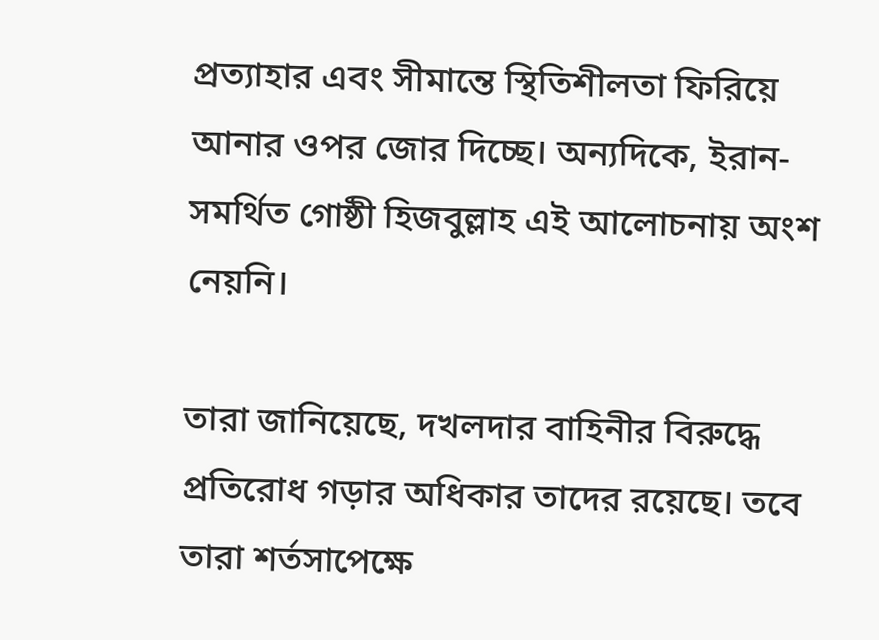প্রত্যাহার এবং সীমান্তে স্থিতিশীলতা ফিরিয়ে আনার ওপর জোর দিচ্ছে। অন্যদিকে, ইরান-সমর্থিত গোষ্ঠী হিজবুল্লাহ এই আলোচনায় অংশ নেয়নি।

তারা জানিয়েছে, দখলদার বাহিনীর বিরুদ্ধে প্রতিরোধ গড়ার অধিকার তাদের রয়েছে। তবে তারা শর্তসাপেক্ষে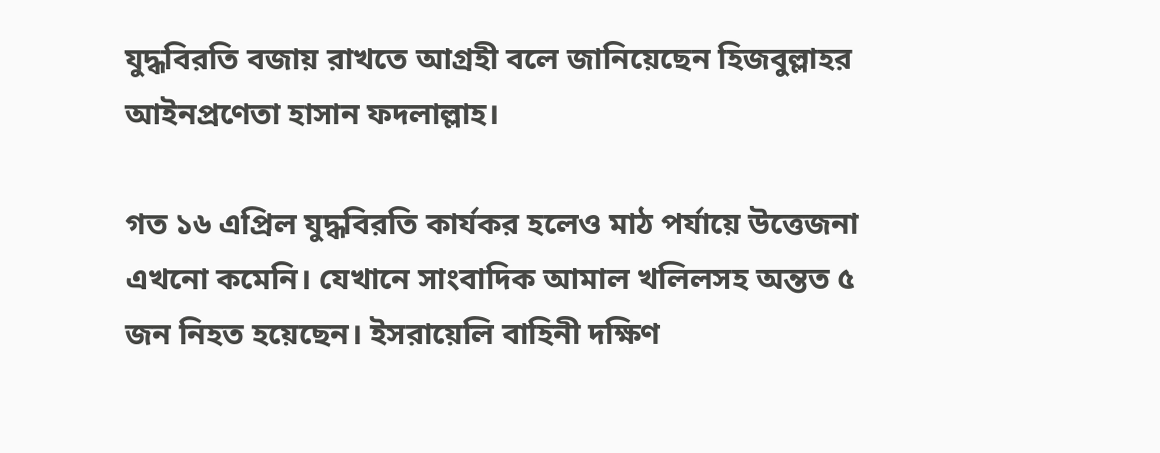যুদ্ধবিরতি বজায় রাখতে আগ্রহী বলে জানিয়েছেন হিজবুল্লাহর আইনপ্রণেতা হাসান ফদলাল্লাহ।

গত ১৬ এপ্রিল যুদ্ধবিরতি কার্যকর হলেও মাঠ পর্যায়ে উত্তেজনা এখনো কমেনি। যেখানে সাংবাদিক আমাল খলিলসহ অন্তত ৫ জন নিহত হয়েছেন। ইসরায়েলি বাহিনী দক্ষিণ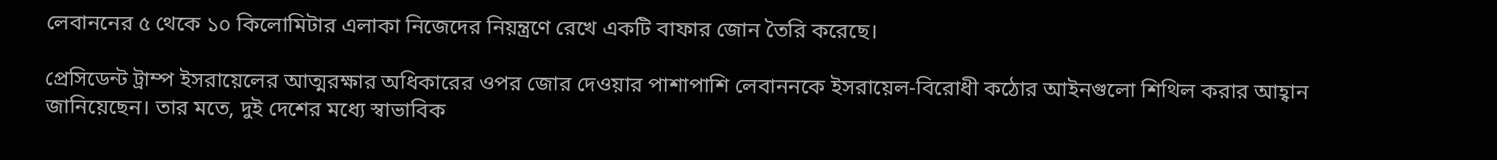লেবাননের ৫ থেকে ১০ কিলোমিটার এলাকা নিজেদের নিয়ন্ত্রণে রেখে একটি বাফার জোন তৈরি করেছে।

প্রেসিডেন্ট ট্রাম্প ইসরায়েলের আত্মরক্ষার অধিকারের ওপর জোর দেওয়ার পাশাপাশি লেবাননকে ইসরায়েল-বিরোধী কঠোর আইনগুলো শিথিল করার আহ্বান জানিয়েছেন। তার মতে, দুই দেশের মধ্যে স্বাভাবিক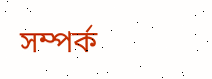সম্পর্ক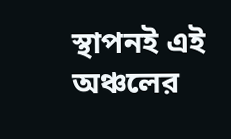স্থাপনই এই অঞ্চলের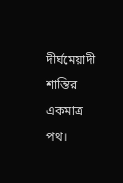দীর্ঘমেয়াদী শান্তির একমাত্র পথ।